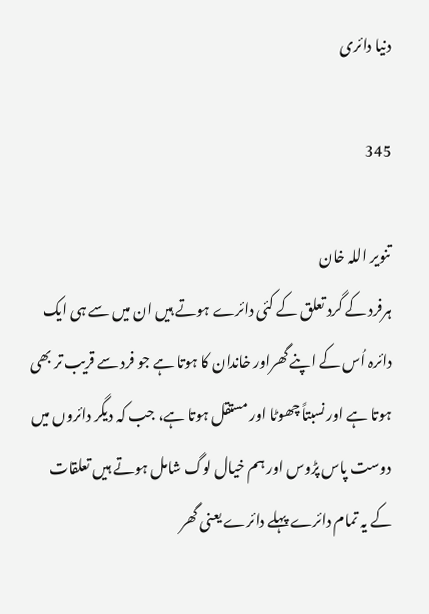دنیا دائری

345

تنویر اللہ خان
ہرفرد کے گرد تعلق کے کئی دائرے ہوتے ہیں ان میں سے ہی ایک دائرہ اُس کے اپنے گھراور خاندان کا ہوتا ہے جو فرد سے قریب تر بھی ہوتا ہے اور نسبتاً چھوٹا اور مستقل ہوتا ہے، جب کہ دیگر دائروں میں دوست پاس پڑوس اور ہم خیال لوگ شامل ہوتے ہیں تعلقات کے یہ تمام دائرے پہلے دائرے یعنی گھر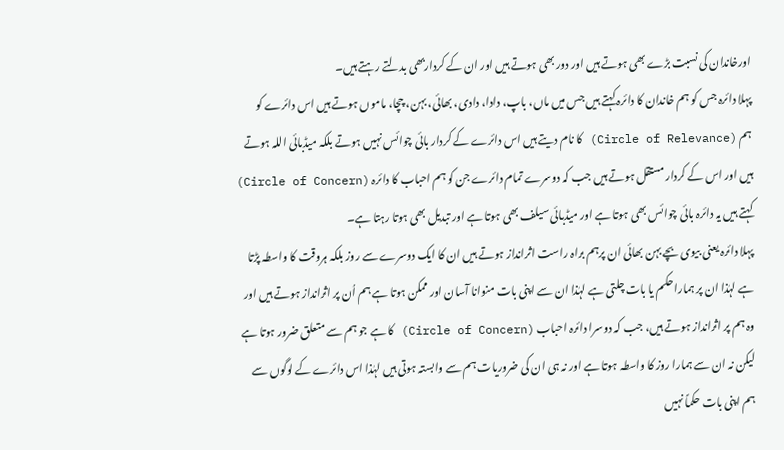اورخاندان کی نسبت بڑے بھی ہوتے ہیں اور دور بھی ہوتے ہیں اور ان کے کرداربھی بدلتے رہتے ہیں۔
پہلا دائرہ جس کو ہم خاندان کا دائرہ کہتے ہیں جس میں ماں، باپ، دادا، دادی، بھائی، بہن، چچا، ماموں ہوتے ہیں اس دائرے کو ہم (Circle of Relevance) کا نام دیتے ہیں اس دائرے کے کردار بائی چوائس نہیں ہوتے بلکہ میڈبائی اللہ ہوتے ہیں اور اس کے کردار مستقل ہوتے ہیں جب کہ دوسرے تمام دائرے جن کو ہم احباب کا دائرہ (Circle of Concern) کہتے ہیں یہ دائرہ بائی چوائس بھی ہوتا ہے اور میڈبائی سیلف بھی ہوتا ہے اور تبدیل بھی ہوتا رہتا ہے۔
پہلا دائرہ یعنی بیوی بچے بہن بھائی ان پرہم براہ راست اثرانداز ہوتے ہیں ان کا ایک دوسرے سے روز بلکہ ہروقت کا واسطہ پڑتا ہے لہٰذا ان پر ہمارا حکم یا بات چلتی ہے لہٰذا ان سے اپنی بات منوانا آسان اور ممکن ہوتا ہے ہم اُن پر اثرانداز ہوتے ہیں اور وہ ہم پر اثرانداز ہوتے ہیں، جب کہ دوسرا دائرہ احباب (Circle of Concern) کا ہے جو ہم سے متعلق ضرور ہوتا ہے لیکن نہ ان سے ہمارا روز کا واسطہ ہوتا ہے اور نہ ہی ان کی ضروریات ہم سے وابستہ ہوتی ہیں لہٰذا اس دائرے کے لوگوں سے ہم اپنی بات حکماً نہیں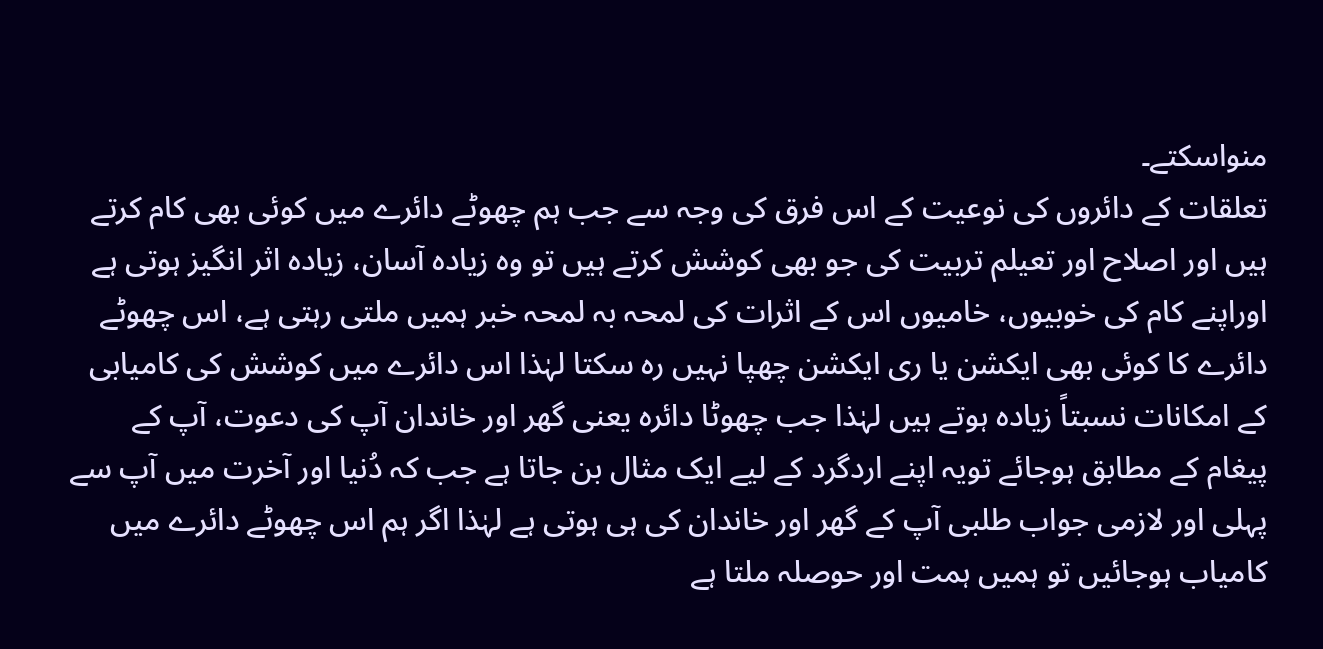منواسکتے۔
تعلقات کے دائروں کی نوعیت کے اس فرق کی وجہ سے جب ہم چھوٹے دائرے میں کوئی بھی کام کرتے ہیں اور اصلاح اور تعیلم تربیت کی جو بھی کوشش کرتے ہیں تو وہ زیادہ آسان، زیادہ اثر انگیز ہوتی ہے اوراپنے کام کی خوبیوں، خامیوں اس کے اثرات کی لمحہ بہ لمحہ خبر ہمیں ملتی رہتی ہے، اس چھوٹے دائرے کا کوئی بھی ایکشن یا ری ایکشن چھپا نہیں رہ سکتا لہٰذا اس دائرے میں کوشش کی کامیابی کے امکانات نسبتاً زیادہ ہوتے ہیں لہٰذا جب چھوٹا دائرہ یعنی گھر اور خاندان آپ کی دعوت، آپ کے پیغام کے مطابق ہوجائے تویہ اپنے اردگرد کے لیے ایک مثال بن جاتا ہے جب کہ دُنیا اور آخرت میں آپ سے پہلی اور لازمی جواب طلبی آپ کے گھر اور خاندان کی ہی ہوتی ہے لہٰذا اگر ہم اس چھوٹے دائرے میں کامیاب ہوجائیں تو ہمیں ہمت اور حوصلہ ملتا ہے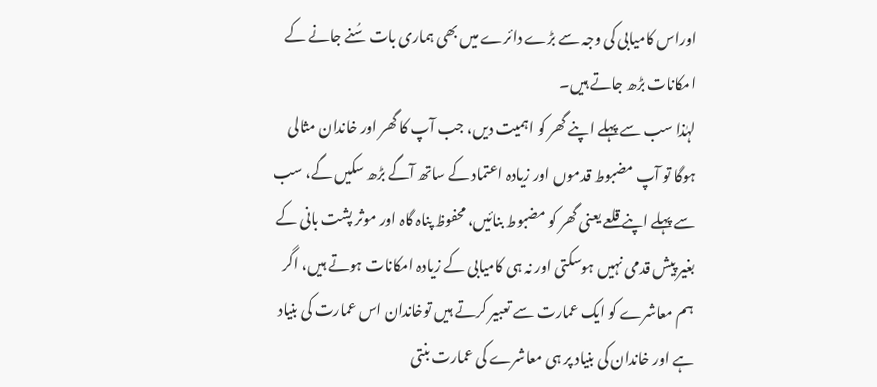اوراس کامیابی کی وجہ سے بڑے دائرے میں بھی ہماری بات سُنے جانے کے امکانات بڑھ جاتے ہیں۔
لہٰذا سب سے پہلے اپنے گھر کو اہمیت دیں، جب آپ کا گھر اور خاندان مثالی ہوگا تو آپ مضبوط قدموں اور زیادہ اعتماد کے ساتھ آگے بڑھ سکیں گے، سب سے پہلے اپنے قلعے یعنی گھر کو مضبوط بنائیں، محفوظ پناہ گاہ اور موثر پشت بانی کے بغیر پیش قدمی نہیں ہوسکتی اور نہ ہی کامیابی کے زیادہ امکانات ہوتے ہیں، اگر ہم معاشرے کو ایک عمارت سے تعبیر کرتے ہیں توخاندان اس عمارت کی بنیاد ہے اور خاندان کی بنیاد پر ہی معاشرے کی عمارت بنتی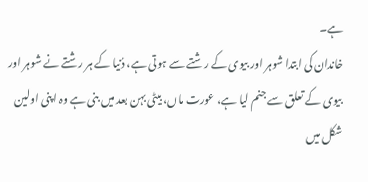ہے۔
خاندان کی ابتدا شوہر اور بیوی کے رشتے سے ہوتی ہے، دُنیا کے ہر رشتے نے شوہر اور بیوی کے تعلق سے جنم لیا ہے، عورت ماں، بیٹی بہن بعد میں بنی ہے وہ اپنی اولین شکل میں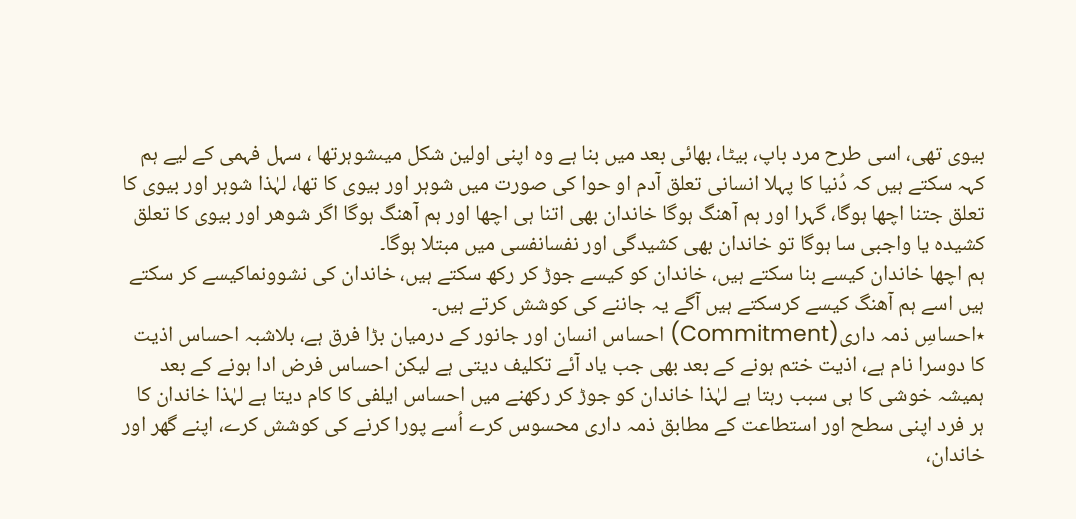بیوی تھی، اسی طرح مرد باپ، بیٹا، بھائی بعد میں بنا ہے وہ اپنی اولین شکل میںشوہرتھا ، سہل فہمی کے لیے ہم کہہ سکتے ہیں کہ دُنیا کا پہلا انسانی تعلق آدم او حوا کی صورت میں شوہر اور بیوی کا تھا، لہٰذا شوہر اور بیوی کا تعلق جتنا اچھا ہوگا، گہرا اور ہم آھنگ ہوگا خاندان بھی اتنا ہی اچھا اور ہم آھنگ ہوگا اگر شوھر اور بیوی کا تعلق کشیدہ یا واجبی سا ہوگا تو خاندان بھی کشیدگی اور نفسانفسی میں مبتلا ہوگا۔
ہم اچھا خاندان کیسے بنا سکتے ہیں، خاندان کو کیسے جوڑ کر رکھ سکتے ہیں، خاندان کی نشوونماکیسے کر سکتے ہیں اسے ہم آھنگ کیسے کرسکتے ہیں آگے یہ جاننے کی کوشش کرتے ہیں۔
٭احساسِ ذمہ داری(Commitment) احساس انسان اور جانور کے درمیان بڑا فرق ہے، بلاشبہ احساس اذیت کا دوسرا نام ہے، اذیت ختم ہونے کے بعد بھی جب یاد آئے تکلیف دیتی ہے لیکن احساس فرض ادا ہونے کے بعد ہمیشہ خوشی کا ہی سبب رہتا ہے لہٰذا خاندان کو جوڑ کر رکھنے میں احساس ایلفی کا کام دیتا ہے لہٰذا خاندان کا ہر فرد اپنی سطح اور استطاعت کے مطابق ذمہ داری محسوس کرے اُسے پورا کرنے کی کوشش کرے، اپنے گھر اور خاندان،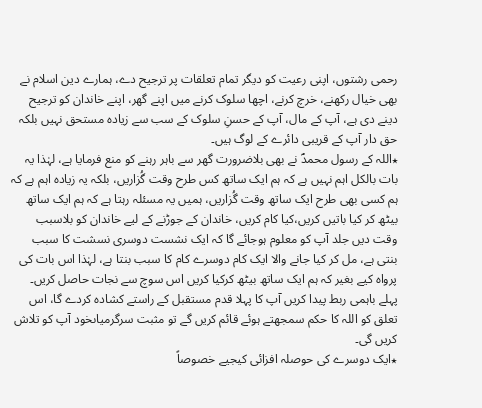رحمی رشتوں، اپنی رعیت کو دیگر تمام تعلقات پر ترجیح دے، ہمارے دین اسلام نے بھی خیال رکھنے، خرچ کرنے، اچھا سلوک کرنے میں اپنے گھر، اپنے خاندان کو ترجیح دینے دی ہے، آپ کے مال، آپ کے حسنِ سلوک کے سب سے زیادہ مستحق نہیں بلکہ حق دار آپ کے قریبی دائرے کے لوگ ہیں۔
٭اللہ کے رسول محمدؐ نے بھی بلاضرورت گھر سے باہر رہنے کو منع فرمایا ہے، لہٰذا یہ بات بالکل اہم نہیں ہے کہ ہم ایک ساتھ کس طرح وقت گُزاریں، بلکہ یہ زیادہ اہم ہے کہ ہم کسی بھی طرح ایک ساتھ وقت گُزاریں، ہمیں یہ مسئلہ رہتا ہے کہ ہم ایک ساتھ بیٹھ کر کیا باتیں کریں،کیا کام کریں، خاندان کے جوڑنے کے لیے خاندان کو بلاسبب وقت دیں جلد آپ کو معلوم ہوجائے گا کہ ایک نشست دوسری نسشت کا سبب بنتی ہے، مل کر کیا جانے والا ایک کام دوسرے کام کا سبب بنتا ہے، لہٰذا اس بات کی پرواہ کیے بغیر کہ ہم ایک ساتھ بیٹھ کرکیا کریں اس سوچ سے نجات حاصل کریں۔ پہلے باہمی ربط پیدا کریں آپ کا پہلا قدم مستقبل کے راستے کشادہ کردے گا، اس تعلق کو اللہ کا حکم سمجھتے ہوئے قائم کریں گے تو مثبت سرگرمیاںخود آپ کو تلاش کریں گی۔
٭ایک دوسرے کی حوصلہ افزائی کیجیے خصوصاً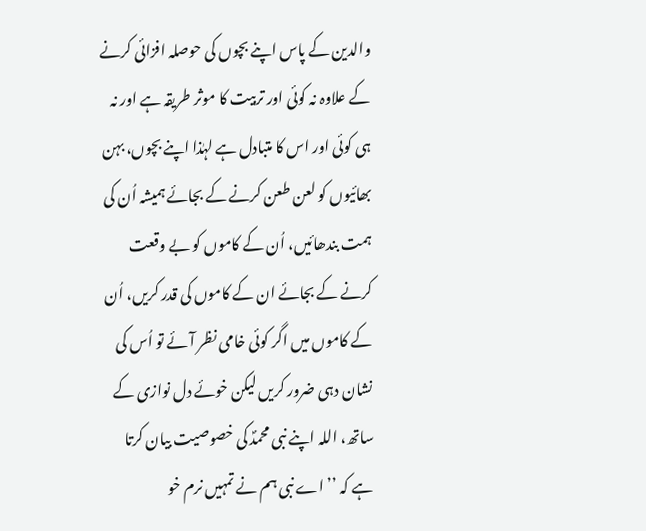والدین کے پاس اپنے بچوں کی حوصلہ افزائی کرنے کے علاوہ نہ کوئی اور تربیت کا موثر طریقہ ہے اور نہ ہی کوئی اور اس کا متبادل ہے لہٰذا اپنے بچوں، بہن بھائیوں کو لعن طعن کرنے کے بجائے ہمیشہ اُن کی ہمت بندھائیں، اُن کے کاموں کو بے وقعت کرنے کے بجائے ان کے کاموں کی قدر کریں، اُن کے کاموں میں اگر کوئی خامی نظر آئے تو اُس کی نشان دہی ضرور کریں لیکن خوئے دل نوازی کے ساتھ، اللہ اپنے نبی محمدؐ کی خصوصیت بیان کرتا ہے کہ ’’اے نبی ہم نے تمہیں نرم خو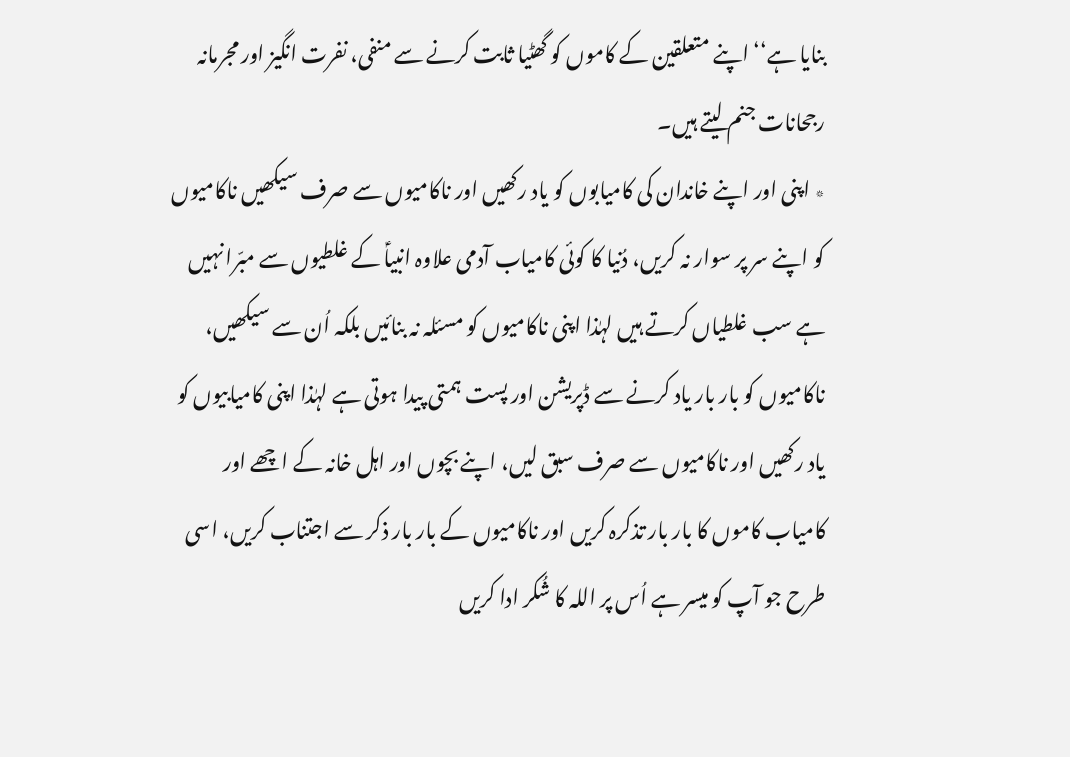بنایا ہے‘‘ اپنے متعلقین کے کاموں کو گھٹیا ثابت کرنے سے منفی، نفرت انگیز اور مجرمانہ رجحانات جنم لیتے ہیں۔
٭ اپنی اور اپنے خاندان کی کامیابوں کو یاد رکھیں اور ناکامیوں سے صرف سیکھیں ناکامیوں کو اپنے سر پر سوار نہ کریں، دُنیا کا کوئی کامیاب آدمی علاوہ انبیاؑ کے غلطیوں سے مبّرا نہیں ہے سب غلطیاں کرتے ہیں لہٰذا اپنی ناکامیوں کو مسئلہ نہ بنائیں بلکہ اُن سے سیکھیں، ناکامیوں کو بار بار یاد کرنے سے ڈپریشن اور پست ہمتی پیدا ہوتی ہے لہٰذا اپنی کامیابیوں کو یاد رکھیں اور ناکامیوں سے صرف سبق لیں، اپنے بچوں اور اہل خانہ کے اچھے اور کامیاب کاموں کا بار بار تذکرہ کریں اور ناکامیوں کے بار بار ذکر سے اجتناب کریں، اسی طرح جو آپ کو میسر ہے اُس پر اللہ کا شُکر ادا کریں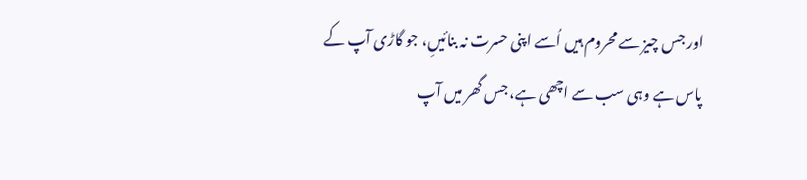اور جس چیز سے محروم ہیں اُسے اپنی حسرت نہ بنائیںِ، جو گاڑی آپ کے پاس ہے وہی سب سے اچھی ہے، جس گھر میں آپ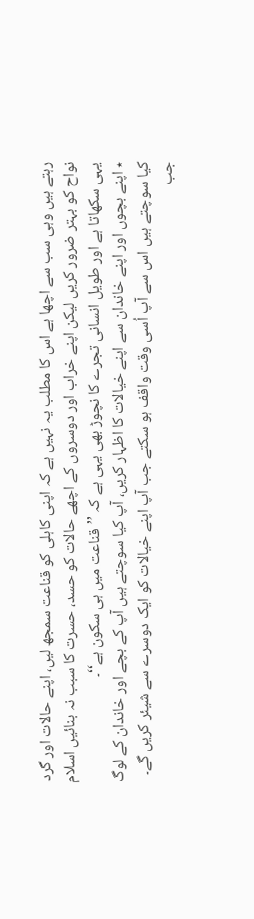رہتے ہیں وہی سب سے اچھا ہے اس کا مطلب یہ نہیں ہے کہ اپنی کاہلی کو قناعت سمجھ لیں، اپنے حالات اور گرد نواح کو بہتر ضرور کریں لیکن اپنے خراب اور دوسروں کے اچھے حالات کو حسد، حسرت کا سبب نہ بنائیں اسلام یہی سکھاتا ہے اور طویل انسانی تجرے کا نچوڑ بھی یہی ہے کہ ’’قناعت میں ہی سکون ہے‘‘۔
٭ اپنے بچوں اور اپنے خاندان سے اپنے خیالات کا اظہار کریں، آپ کیا سوچتے ہیں آپ کے بچے اور خاندان کے لوگ کیا سوچتے ہیں اس سے آپ اُسی وقت واقف ہو سکتے جب آپ اپنے خیالات کو ایک دوسرے سے شیئر کریں گے۔ جب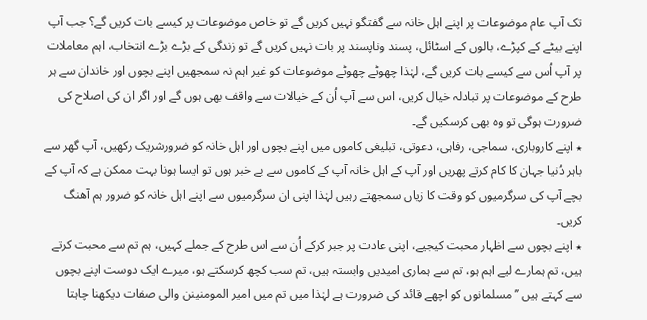تک آپ عام موضوعات پر اپنے اہل خانہ سے گفتگو نہیں کریں گے تو خاص موضوعات پر کیسے بات کریں گے؟ جب آپ اپنے بیٹے کے کپڑے، بالوں کے اسٹائل، پسند وناپسند پر بات نہیں کریں گے تو زندگی کے بڑے بڑے انتخاب، اہم معاملات پر آپ اُس سے کیسے بات کریں گے، لہٰذا چھوٹے چھوٹے موضوعات کو غیر اہم نہ سمجھیں اپنے بچوں اور خاندان سے ہر طرح کے موضوعات پر تبادلہ خیال کریں، اس سے آپ اُن کے خیالات سے واقف بھی ہوں گے اور اگر ان کی اصلاح کی ضرورت ہوگی تو وہ بھی کرسکیں گے۔
٭ اپنے کاروباری، سماجی، رفاہی، دعوتی، تبلیغی کاموں میں اپنے بچوں اور اہل خانہ کو ضرورشریک رکھیں، آپ گھر سے باہر دُنیا جہان کا کام کرتے پھریں اور آپ کے اہل خانہ آپ کے کاموں سے بے خبر ہوں تو ایسا ہونا بہت ممکن ہے کہ آپ کے بچے آپ کی سرگرمیوں کو وقت کا زیاں سمجھتے رہیں لہٰذا اپنی ان سرگرمیوں سے اپنے اہل خانہ کو ضرور ہم آھنگ کریں۔
٭ اپنے بچوں سے اظہار محبت کیجیے، اپنی عادت پر جبر کرکے اُن سے اس طرح کے جملے کہیں، ہم تم سے محبت کرتے ہیں، تم ہمارے لیے اہم ہو، تم سے ہماری امیدیں وابستہ ہیں، تم سب کچھ کرسکتے ہو، میرے ایک دوست اپنے بچوں سے کہتے ہیں ’’مسلمانوں کو اچھے قائد کی ضرورت ہے لہٰذا میں تم میں امیر المومنینن والی صفات دیکھنا چاہتا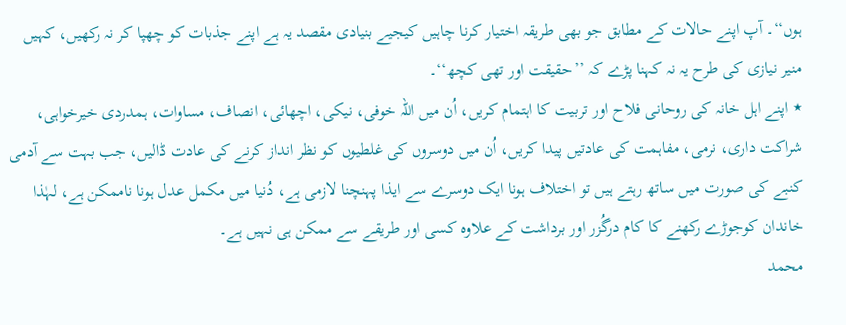ہوں‘‘۔ آپ اپنے حالات کے مطابق جو بھی طریقہ اختیار کرنا چاہیں کیجیے بنیادی مقصد یہ ہے اپنے جذبات کو چھپا کر نہ رکھیں، کہیں منیر نیازی کی طرح یہ نہ کہنا پڑے کہ ’’حقیقت اور تھی کچھ‘‘۔
٭ اپنے اہل خانہ کی روحانی فلاح اور تربیت کا اہتمام کریں، اُن میں اللہ خوفی، نیکی، اچھائی، انصاف، مساوات، ہمدردی خیرخواہی، شراکت داری، نرمی، مفاہمت کی عادتیں پیدا کریں، اُن میں دوسروں کی غلطیوں کو نظر انداز کرنے کی عادت ڈالیں، جب بہت سے آدمی کنبے کی صورت میں ساتھ رہتے ہیں تو اختلاف ہونا ایک دوسرے سے ایذا پہنچنا لازمی ہے، دُنیا میں مکمل عدل ہونا ناممکن ہے، لہٰذا خاندان کوجوڑے رکھنے کا کام درگُزر اور برداشت کے علاوہ کسی اور طریقے سے ممکن ہی نہیں ہے۔
محمد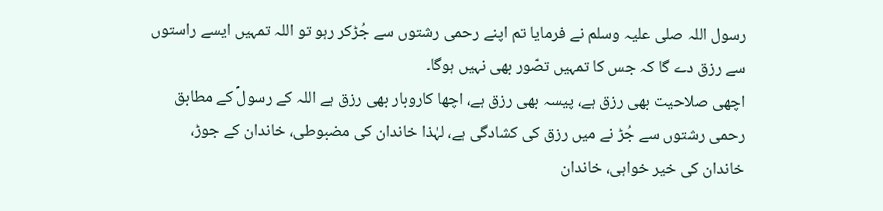رسول اللہ صلی علیہ وسلم نے فرمایا تم اپنے رحمی رشتوں سے جُڑکر رہو تو اللہ تمہیں ایسے راستوں سے رزق دے گا کہ جس کا تمہیں تصّور بھی نہیں ہوگا۔
اچھی صلاحیت بھی رزق ہے، پیسہ بھی رزق ہے، اچھا کاروبار بھی رزق ہے اللہ کے رسولؐ کے مطابق رحمی رشتوں سے جُڑ نے میں رزق کی کشادگی ہے، لہٰذا خاندان کی مضبوطی، خاندان کے جوڑ، خاندان کی خیر خواہی، خاندان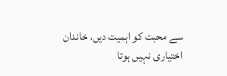سے محبت کو اہمیت دیں، خاندان اختیاری نہیں ہوتا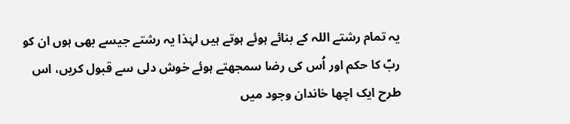یہ تمام رشتے اللہ کے بنائے ہوئے ہوتے ہیں لہٰذا یہ رشتے جیسے بھی ہوں ان کو ربؐ کا حکم اور اُس کی رضا سمجھتے ہوئے خوش دلی سے قبول کریں، اس طرح ایک اچھا خاندان وجود میں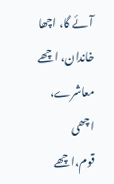آئے گا، اچھا خاندان، اچھے معاشرے، اچھی قوم،اچھے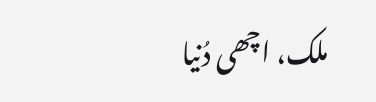ملک، اچھی دُنیا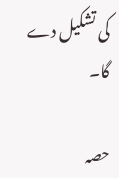کی تشکیل دے گا۔

حصہ